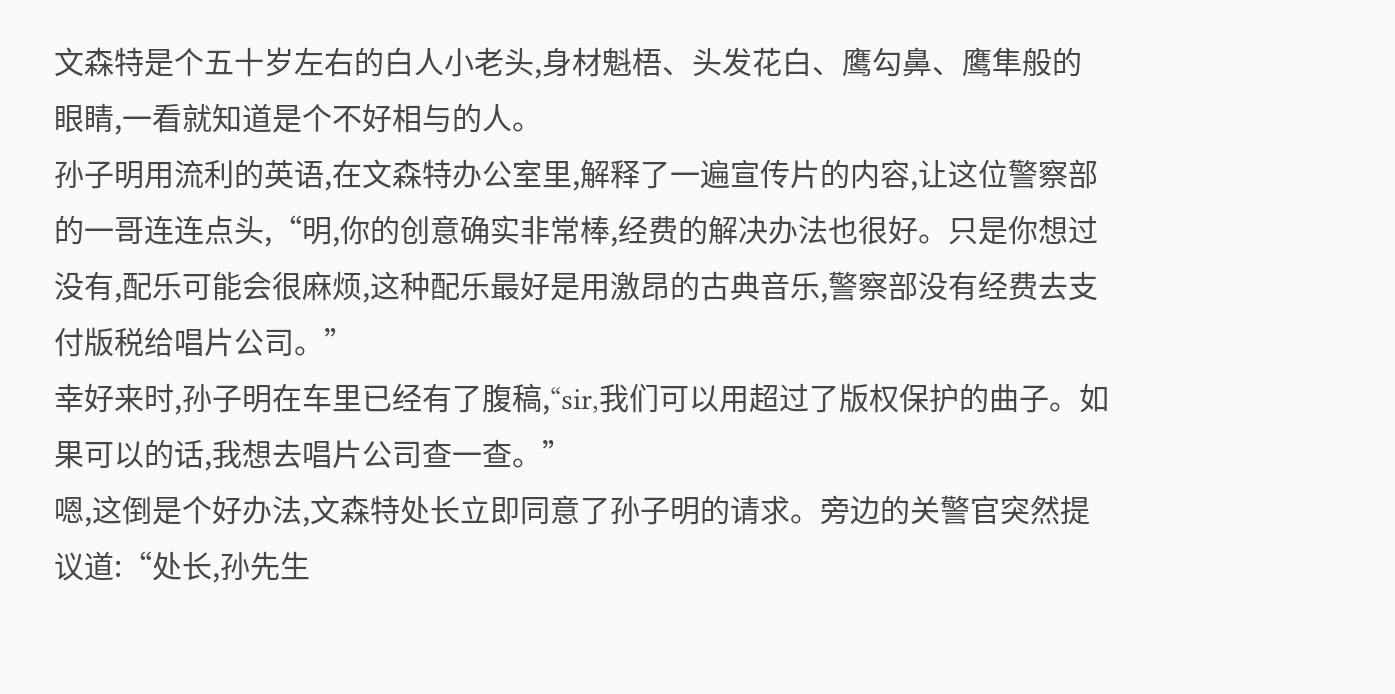文森特是个五十岁左右的白人小老头,身材魁梧、头发花白、鹰勾鼻、鹰隼般的眼睛,一看就知道是个不好相与的人。
孙子明用流利的英语,在文森特办公室里,解释了一遍宣传片的内容,让这位警察部的一哥连连点头,“明,你的创意确实非常棒,经费的解决办法也很好。只是你想过没有,配乐可能会很麻烦,这种配乐最好是用激昂的古典音乐,警察部没有经费去支付版税给唱片公司。”
幸好来时,孙子明在车里已经有了腹稿,“sir,我们可以用超过了版权保护的曲子。如果可以的话,我想去唱片公司查一查。”
嗯,这倒是个好办法,文森特处长立即同意了孙子明的请求。旁边的关警官突然提议道:“处长,孙先生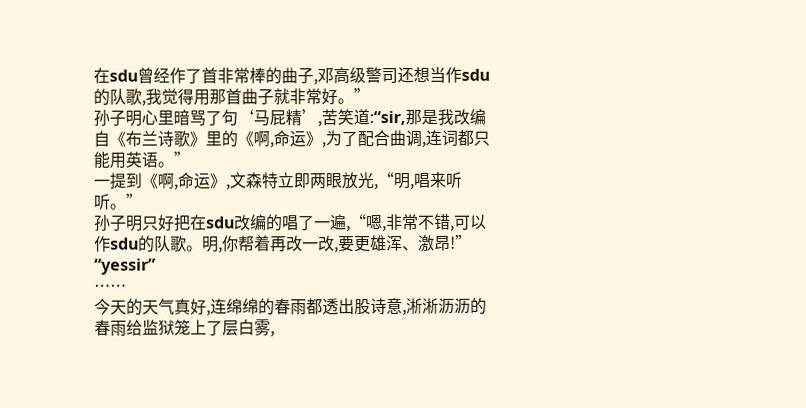在sdu曾经作了首非常棒的曲子,邓高级警司还想当作sdu的队歌,我觉得用那首曲子就非常好。”
孙子明心里暗骂了句‘马屁精’,苦笑道:“sir,那是我改编自《布兰诗歌》里的《啊,命运》,为了配合曲调,连词都只能用英语。”
一提到《啊,命运》,文森特立即两眼放光,“明,唱来听听。”
孙子明只好把在sdu改编的唱了一遍,“嗯,非常不错,可以作sdu的队歌。明,你帮着再改一改,要更雄浑、激昂!”
“yessir”
……
今天的天气真好,连绵绵的春雨都透出股诗意,淅淅沥沥的春雨给监狱笼上了层白雾,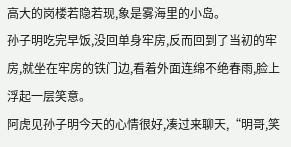高大的岗楼若隐若现,象是雾海里的小岛。
孙子明吃完早饭,没回单身牢房,反而回到了当初的牢房,就坐在牢房的铁门边,看着外面连绵不绝春雨,脸上浮起一层笑意。
阿虎见孙子明今天的心情很好,凑过来聊天,“明哥,笑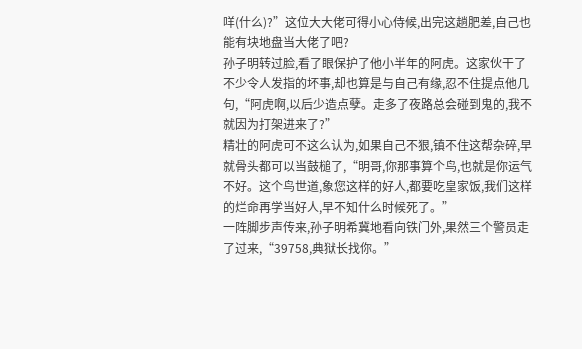咩(什么)?”这位大大佬可得小心侍候,出完这趟肥差,自己也能有块地盘当大佬了吧?
孙子明转过脸,看了眼保护了他小半年的阿虎。这家伙干了不少令人发指的坏事,却也算是与自己有缘,忍不住提点他几句,“阿虎啊,以后少造点孽。走多了夜路总会碰到鬼的,我不就因为打架进来了?”
精壮的阿虎可不这么认为,如果自己不狠,镇不住这帮杂碎,早就骨头都可以当鼓槌了,“明哥,你那事算个鸟,也就是你运气不好。这个鸟世道,象您这样的好人,都要吃皇家饭,我们这样的烂命再学当好人,早不知什么时候死了。”
一阵脚步声传来,孙子明希冀地看向铁门外,果然三个警员走了过来,“39758,典狱长找你。”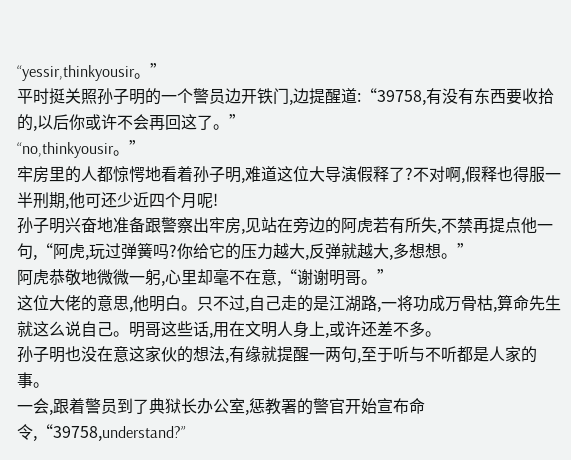“yessir,thinkyousir。”
平时挺关照孙子明的一个警员边开铁门,边提醒道:“39758,有没有东西要收拾的,以后你或许不会再回这了。”
“no,thinkyousir。”
牢房里的人都惊愕地看着孙子明,难道这位大导演假释了?不对啊,假释也得服一半刑期,他可还少近四个月呢!
孙子明兴奋地准备跟警察出牢房,见站在旁边的阿虎若有所失,不禁再提点他一句,“阿虎,玩过弹簧吗?你给它的压力越大,反弹就越大,多想想。”
阿虎恭敬地微微一躬,心里却毫不在意,“谢谢明哥。”
这位大佬的意思,他明白。只不过,自己走的是江湖路,一将功成万骨枯,算命先生就这么说自己。明哥这些话,用在文明人身上,或许还差不多。
孙子明也没在意这家伙的想法,有缘就提醒一两句,至于听与不听都是人家的事。
一会,跟着警员到了典狱长办公室,惩教署的警官开始宣布命令,“39758,understand?”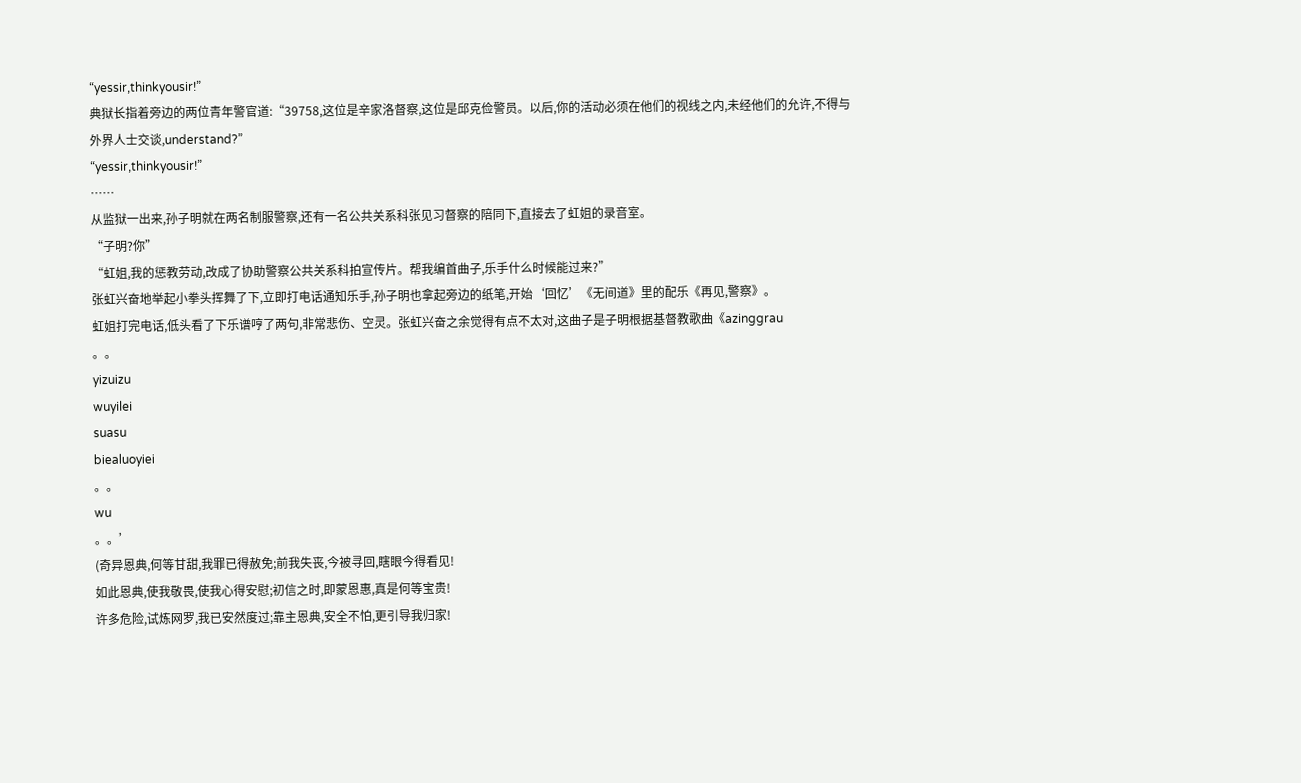“yessir,thinkyousir!”
典狱长指着旁边的两位青年警官道:“39758,这位是辛家洛督察,这位是邱克俭警员。以后,你的活动必须在他们的视线之内,未经他们的允许,不得与外界人士交谈,understand?”
“yessir,thinkyousir!”
……
从监狱一出来,孙子明就在两名制服警察,还有一名公共关系科张见习督察的陪同下,直接去了虹姐的录音室。
“子明?你”
“虹姐,我的惩教劳动,改成了协助警察公共关系科拍宣传片。帮我编首曲子,乐手什么时候能过来?”
张虹兴奋地举起小拳头挥舞了下,立即打电话通知乐手,孙子明也拿起旁边的纸笔,开始‘回忆’《无间道》里的配乐《再见,警察》。
虹姐打完电话,低头看了下乐谱哼了两句,非常悲伤、空灵。张虹兴奋之余觉得有点不太对,这曲子是子明根据基督教歌曲《azinggrau
。。
yizuizu
wuyilei
suasu
biealuoyiei
。。
wu
。。’
(奇异恩典,何等甘甜,我罪已得赦免;前我失丧,今被寻回,瞎眼今得看见!
如此恩典,使我敬畏,使我心得安慰;初信之时,即蒙恩惠,真是何等宝贵!
许多危险,试炼网罗,我已安然度过;靠主恩典,安全不怕,更引导我归家!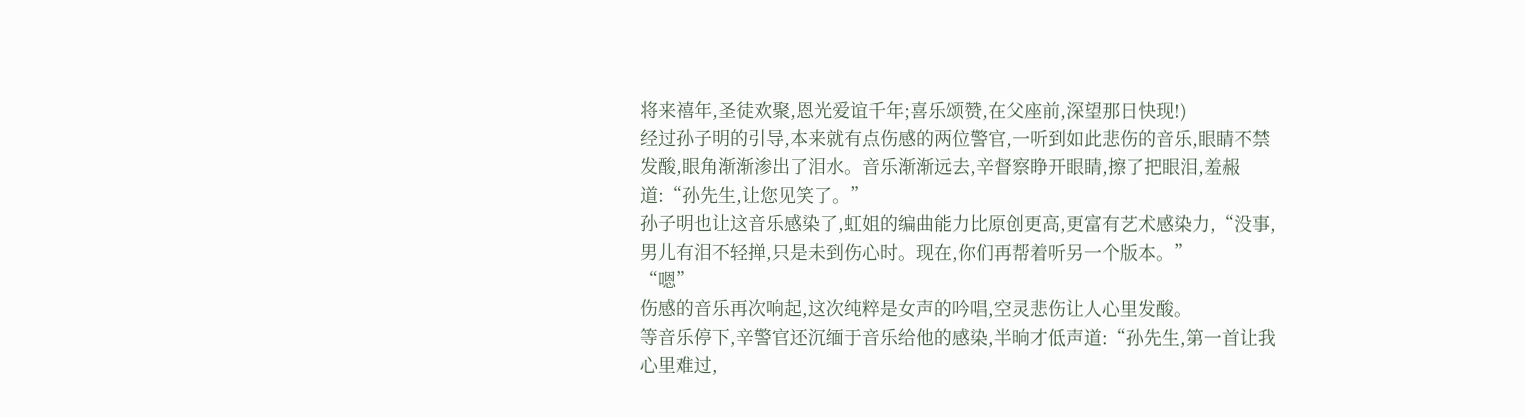将来禧年,圣徒欢聚,恩光爱谊千年;喜乐颂赞,在父座前,深望那日快现!)
经过孙子明的引导,本来就有点伤感的两位警官,一听到如此悲伤的音乐,眼睛不禁发酸,眼角渐渐渗出了泪水。音乐渐渐远去,辛督察睁开眼睛,擦了把眼泪,羞赧道:“孙先生,让您见笑了。”
孙子明也让这音乐感染了,虹姐的编曲能力比原创更高,更富有艺术感染力,“没事,男儿有泪不轻掸,只是未到伤心时。现在,你们再帮着听另一个版本。”
“嗯”
伤感的音乐再次响起,这次纯粹是女声的吟唱,空灵悲伤让人心里发酸。
等音乐停下,辛警官还沉缅于音乐给他的感染,半晌才低声道:“孙先生,第一首让我心里难过,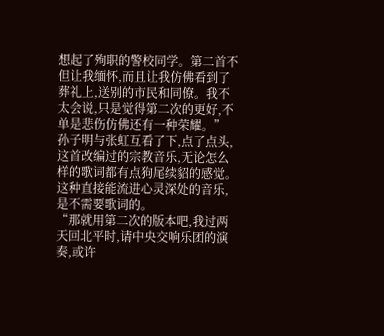想起了殉职的警校同学。第二首不但让我缅怀,而且让我仿佛看到了葬礼上,送别的市民和同僚。我不太会说,只是觉得第二次的更好,不单是悲伤仿佛还有一种荣耀。”
孙子明与张虹互看了下,点了点头,这首改编过的宗教音乐,无论怎么样的歌词都有点狗尾续貂的感觉。这种直接能流进心灵深处的音乐,是不需要歌词的。
“那就用第二次的版本吧,我过两天回北平时,请中央交响乐团的演奏,或许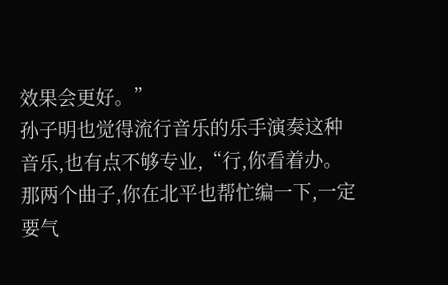效果会更好。”
孙子明也觉得流行音乐的乐手演奏这种音乐,也有点不够专业,“行,你看着办。那两个曲子,你在北平也帮忙编一下,一定要气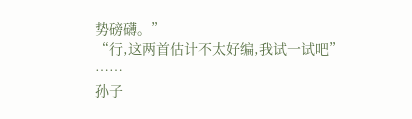势磅礴。”
“行,这两首估计不太好编,我试一试吧”
……
孙子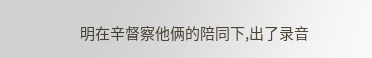明在辛督察他俩的陪同下,出了录音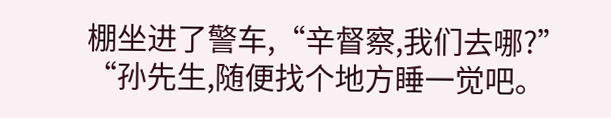棚坐进了警车,“辛督察,我们去哪?”
“孙先生,随便找个地方睡一觉吧。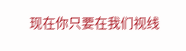现在你只要在我们视线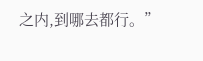之内,到哪去都行。”